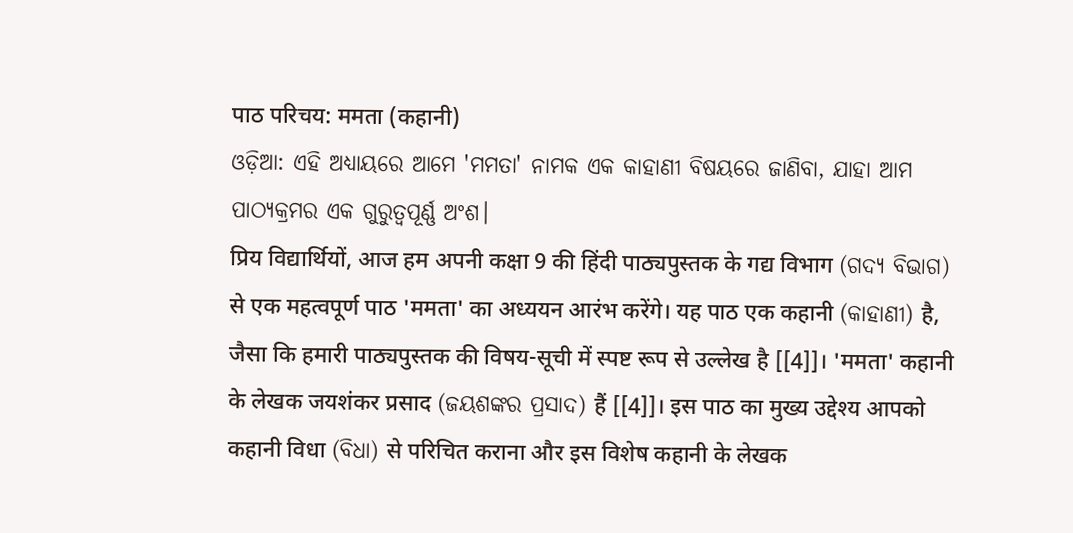पाठ परिचय: ममता (कहानी)
ଓଡ଼ିଆ: ଏହି ଅଧ୍ୟାୟରେ ଆମେ 'ମମତା' ନାମକ ଏକ କାହାଣୀ ବିଷୟରେ ଜାଣିବା, ଯାହା ଆମ ପାଠ୍ୟକ୍ରମର ଏକ ଗୁରୁତ୍ୱପୂର୍ଣ୍ଣ ଅଂଶ।
प्रिय विद्यार्थियों, आज हम अपनी कक्षा 9 की हिंदी पाठ्यपुस्तक के गद्य विभाग (ଗଦ୍ୟ ବିଭାଗ) से एक महत्वपूर्ण पाठ 'ममता' का अध्ययन आरंभ करेंगे। यह पाठ एक कहानी (କାହାଣୀ) है, जैसा कि हमारी पाठ्यपुस्तक की विषय-सूची में स्पष्ट रूप से उल्लेख है [[4]]। 'ममता' कहानी के लेखक जयशंकर प्रसाद (ଜୟଶଙ୍କର ପ୍ରସାଦ) हैं [[4]]। इस पाठ का मुख्य उद्देश्य आपको कहानी विधा (ବିଧା) से परिचित कराना और इस विशेष कहानी के लेखक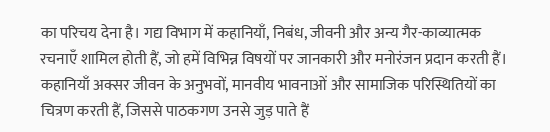का परिचय देना है। गद्य विभाग में कहानियाँ, निबंध, जीवनी और अन्य गैर-काव्यात्मक रचनाएँ शामिल होती हैं, जो हमें विभिन्न विषयों पर जानकारी और मनोरंजन प्रदान करती हैं। कहानियाँ अक्सर जीवन के अनुभवों, मानवीय भावनाओं और सामाजिक परिस्थितियों का चित्रण करती हैं, जिससे पाठकगण उनसे जुड़ पाते हैं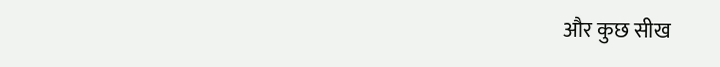और कुछ सीख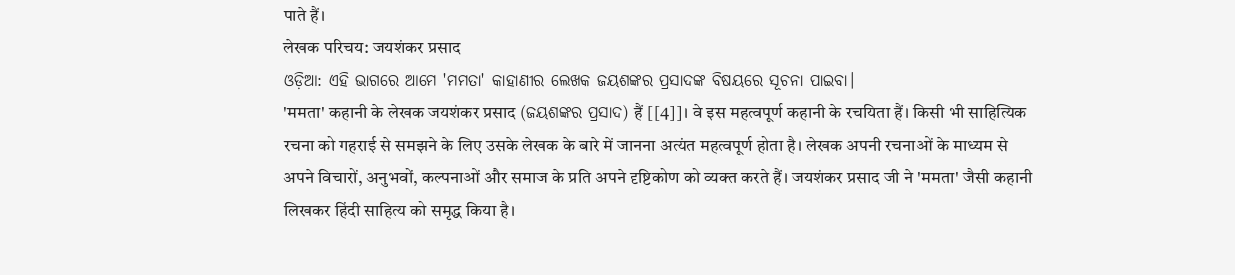पाते हैं।
लेखक परिचय: जयशंकर प्रसाद
ଓଡ଼ିଆ: ଏହି ଭାଗରେ ଆମେ 'ମମତା' କାହାଣୀର ଲେଖକ ଜୟଶଙ୍କର ପ୍ରସାଦଙ୍କ ବିଷୟରେ ସୂଚନା ପାଇବା।
'ममता' कहानी के लेखक जयशंकर प्रसाद (ଜୟଶଙ୍କର ପ୍ରସାଦ) हैं [[4]]। वे इस महत्वपूर्ण कहानी के रचयिता हैं। किसी भी साहित्यिक रचना को गहराई से समझने के लिए उसके लेखक के बारे में जानना अत्यंत महत्वपूर्ण होता है। लेखक अपनी रचनाओं के माध्यम से अपने विचारों, अनुभवों, कल्पनाओं और समाज के प्रति अपने दृष्टिकोण को व्यक्त करते हैं। जयशंकर प्रसाद जी ने 'ममता' जैसी कहानी लिखकर हिंदी साहित्य को समृद्ध किया है।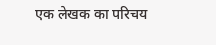एक लेखक का परिचय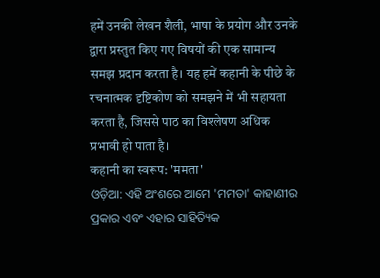हमें उनकी लेखन शैली, भाषा के प्रयोग और उनके द्वारा प्रस्तुत किए गए विषयों की एक सामान्य समझ प्रदान करता है। यह हमें कहानी के पीछे के रचनात्मक दृष्टिकोण को समझने में भी सहायता करता है, जिससे पाठ का विश्लेषण अधिक प्रभावी हो पाता है।
कहानी का स्वरूप: 'ममता'
ଓଡ଼ିଆ: ଏହି ଅଂଶରେ ଆମେ 'ମମତା' କାହାଣୀର ପ୍ରକାର ଏବଂ ଏହାର ସାହିତ୍ୟିକ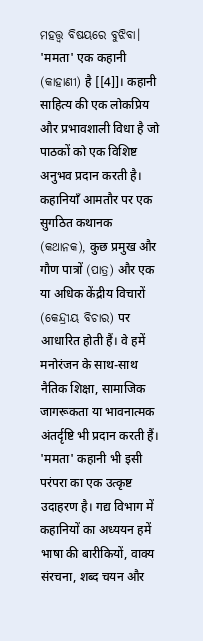ମହତ୍ତ୍ୱ ବିଷୟରେ ବୁଝିବା।
'ममता' एक कहानी (କାହାଣୀ) है [[4]]। कहानी साहित्य की एक लोकप्रिय और प्रभावशाली विधा है जो पाठकों को एक विशिष्ट अनुभव प्रदान करती है। कहानियाँ आमतौर पर एक सुगठित कथानक (କଥାନକ), कुछ प्रमुख और गौण पात्रों (ପାତ୍ର) और एक या अधिक केंद्रीय विचारों (କେନ୍ଦ୍ରୀୟ ବିଚାର) पर आधारित होती हैं। वे हमें मनोरंजन के साथ-साथ नैतिक शिक्षा, सामाजिक जागरूकता या भावनात्मक अंतर्दृष्टि भी प्रदान करती हैं। 'ममता' कहानी भी इसी परंपरा का एक उत्कृष्ट उदाहरण है। गद्य विभाग में कहानियों का अध्ययन हमें भाषा की बारीकियों, वाक्य संरचना, शब्द चयन और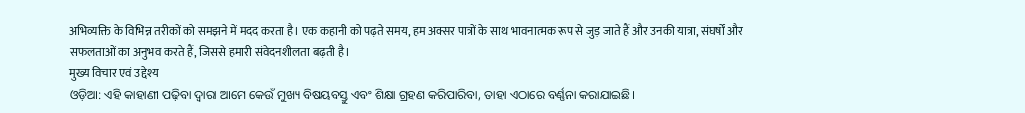अभिव्यक्ति के विभिन्न तरीकों को समझने में मदद करता है। एक कहानी को पढ़ते समय, हम अक्सर पात्रों के साथ भावनात्मक रूप से जुड़ जाते हैं और उनकी यात्रा, संघर्षों और सफलताओं का अनुभव करते हैं, जिससे हमारी संवेदनशीलता बढ़ती है।
मुख्य विचार एवं उद्देश्य
ଓଡ଼ିଆ: ଏହି କାହାଣୀ ପଢ଼ିବା ଦ୍ୱାରା ଆମେ କେଉଁ ମୁଖ୍ୟ ବିଷୟବସ୍ତୁ ଏବଂ ଶିକ୍ଷା ଗ୍ରହଣ କରିପାରିବା, ତାହା ଏଠାରେ ବର୍ଣ୍ଣନା କରାଯାଇଛି।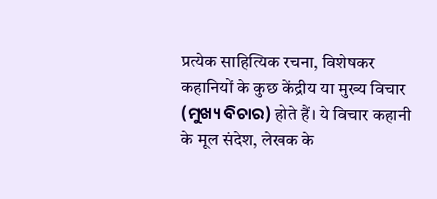प्रत्येक साहित्यिक रचना, विशेषकर कहानियों के कुछ केंद्रीय या मुख्य विचार (ମୁଖ୍ୟ ବିଚାର) होते हैं। ये विचार कहानी के मूल संदेश, लेखक के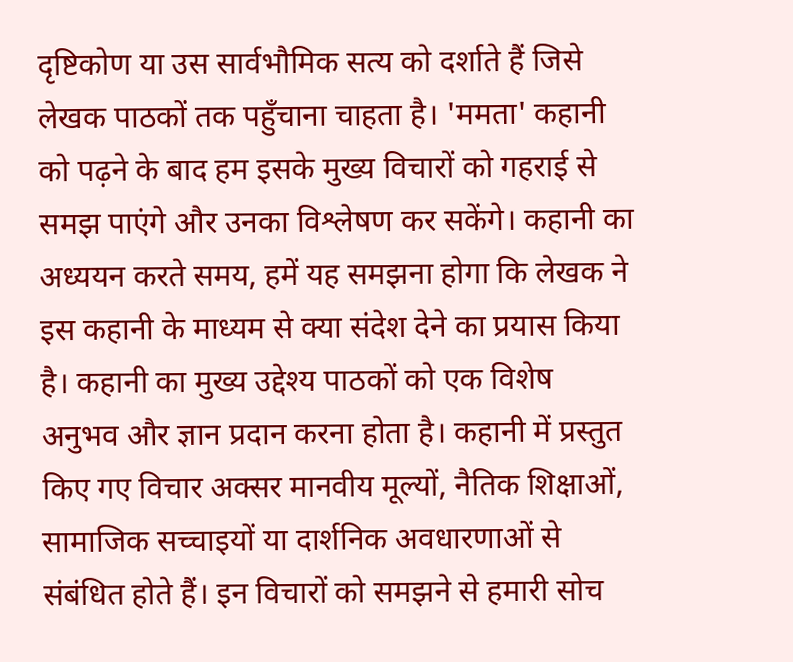दृष्टिकोण या उस सार्वभौमिक सत्य को दर्शाते हैं जिसे लेखक पाठकों तक पहुँचाना चाहता है। 'ममता' कहानी को पढ़ने के बाद हम इसके मुख्य विचारों को गहराई से समझ पाएंगे और उनका विश्लेषण कर सकेंगे। कहानी का अध्ययन करते समय, हमें यह समझना होगा कि लेखक ने इस कहानी के माध्यम से क्या संदेश देने का प्रयास किया है। कहानी का मुख्य उद्देश्य पाठकों को एक विशेष अनुभव और ज्ञान प्रदान करना होता है। कहानी में प्रस्तुत किए गए विचार अक्सर मानवीय मूल्यों, नैतिक शिक्षाओं, सामाजिक सच्चाइयों या दार्शनिक अवधारणाओं से संबंधित होते हैं। इन विचारों को समझने से हमारी सोच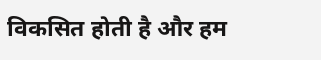विकसित होती है और हम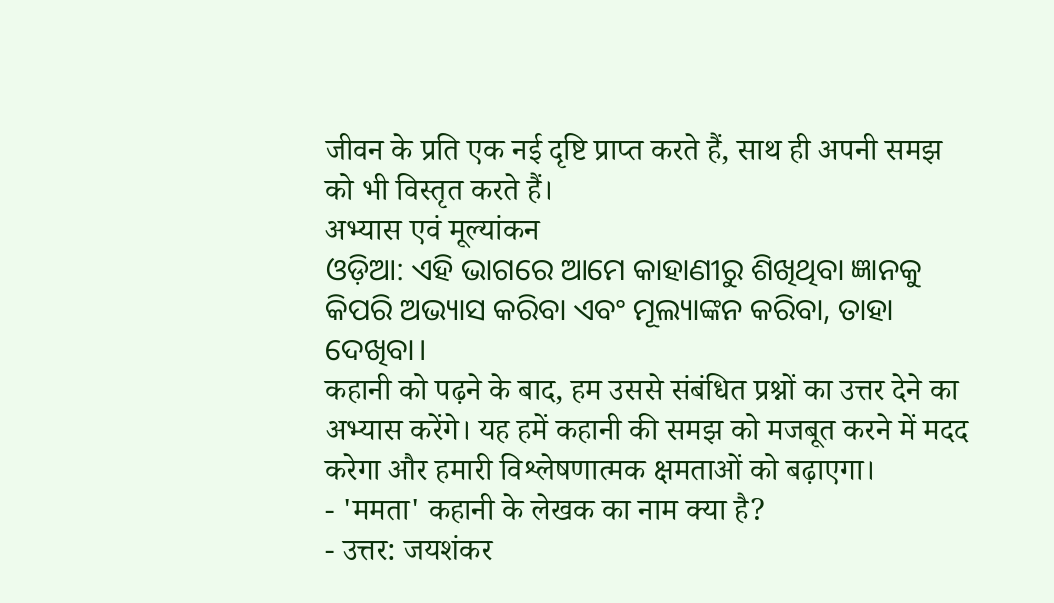जीवन के प्रति एक नई दृष्टि प्राप्त करते हैं, साथ ही अपनी समझ को भी विस्तृत करते हैं।
अभ्यास एवं मूल्यांकन
ଓଡ଼ିଆ: ଏହି ଭାଗରେ ଆମେ କାହାଣୀରୁ ଶିଖିଥିବା ଜ୍ଞାନକୁ କିପରି ଅଭ୍ୟାସ କରିବା ଏବଂ ମୂଲ୍ୟାଙ୍କନ କରିବା, ତାହା ଦେଖିବା।
कहानी को पढ़ने के बाद, हम उससे संबंधित प्रश्नों का उत्तर देने का अभ्यास करेंगे। यह हमें कहानी की समझ को मजबूत करने में मदद करेगा और हमारी विश्लेषणात्मक क्षमताओं को बढ़ाएगा।
- 'ममता' कहानी के लेखक का नाम क्या है?
- उत्तर: जयशंकर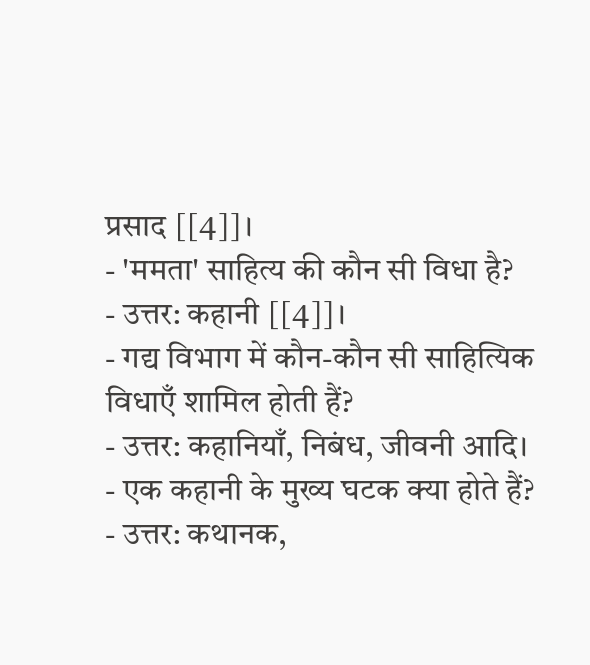प्रसाद [[4]]।
- 'ममता' साहित्य की कौन सी विधा है?
- उत्तर: कहानी [[4]]।
- गद्य विभाग में कौन-कौन सी साहित्यिक विधाएँ शामिल होती हैं?
- उत्तर: कहानियाँ, निबंध, जीवनी आदि।
- एक कहानी के मुख्य घटक क्या होते हैं?
- उत्तर: कथानक,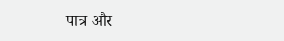पात्र और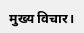मुख्य विचार।